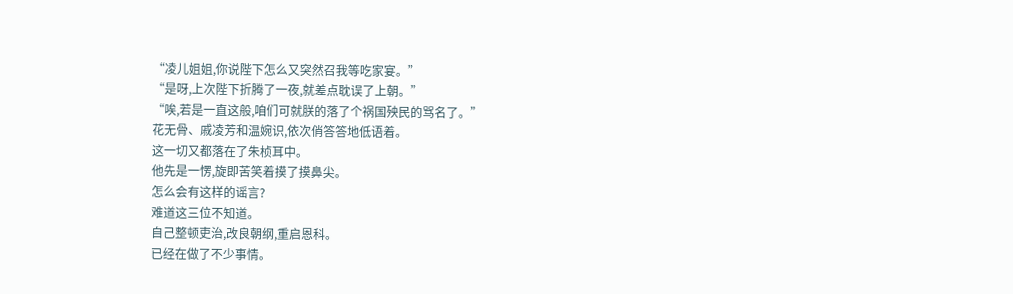“凌儿姐姐,你说陛下怎么又突然召我等吃家宴。”
“是呀,上次陛下折腾了一夜,就差点耽误了上朝。”
“唉,若是一直这般,咱们可就朕的落了个祸国殃民的骂名了。”
花无骨、戚凌芳和温婉识,依次俏答答地低语着。
这一切又都落在了朱桢耳中。
他先是一愣,旋即苦笑着摸了摸鼻尖。
怎么会有这样的谣言?
难道这三位不知道。
自己整顿吏治,改良朝纲,重启恩科。
已经在做了不少事情。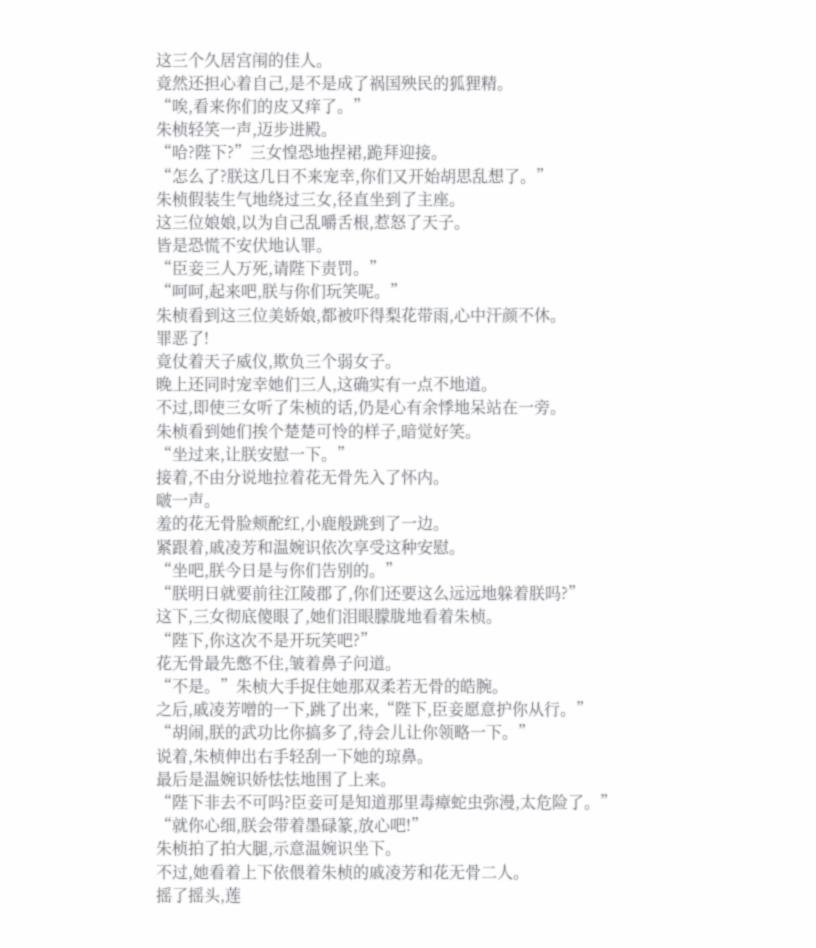这三个久居宫闱的佳人。
竟然还担心着自己,是不是成了祸国殃民的狐狸精。
“唉,看来你们的皮又痒了。”
朱桢轻笑一声,迈步进殿。
“哈?陛下?”三女惶恐地捏裙,跪拜迎接。
“怎么了?朕这几日不来宠幸,你们又开始胡思乱想了。”
朱桢假装生气地绕过三女,径直坐到了主座。
这三位娘娘,以为自己乱嚼舌根,惹怒了天子。
皆是恐慌不安伏地认罪。
“臣妾三人万死,请陛下责罚。”
“呵呵,起来吧,朕与你们玩笑呢。”
朱桢看到这三位美娇娘,都被吓得梨花带雨,心中汗颜不休。
罪恶了!
竟仗着天子威仪,欺负三个弱女子。
晚上还同时宠幸她们三人,这确实有一点不地道。
不过,即使三女听了朱桢的话,仍是心有余悸地呆站在一旁。
朱桢看到她们挨个楚楚可怜的样子,暗觉好笑。
“坐过来,让朕安慰一下。”
接着,不由分说地拉着花无骨先入了怀内。
啵一声。
羞的花无骨脸颊酡红,小鹿般跳到了一边。
紧跟着,戚凌芳和温婉识依次享受这种安慰。
“坐吧,朕今日是与你们告别的。”
“朕明日就要前往江陵郡了,你们还要这么远远地躲着朕吗?”
这下,三女彻底傻眼了,她们泪眼朦胧地看着朱桢。
“陛下,你这次不是开玩笑吧?”
花无骨最先憋不住,皱着鼻子问道。
“不是。”朱桢大手捉住她那双柔若无骨的皓腕。
之后,戚凌芳噌的一下,跳了出来,“陛下,臣妾愿意护你从行。”
“胡闹,朕的武功比你搞多了,待会儿让你领略一下。”
说着,朱桢伸出右手轻刮一下她的琼鼻。
最后是温婉识娇怯怯地围了上来。
“陛下非去不可吗?臣妾可是知道那里毒瘴蛇虫弥漫,太危险了。”
“就你心细,朕会带着墨碌篆,放心吧!”
朱桢拍了拍大腿,示意温婉识坐下。
不过,她看着上下依偎着朱桢的戚凌芳和花无骨二人。
摇了摇头,莲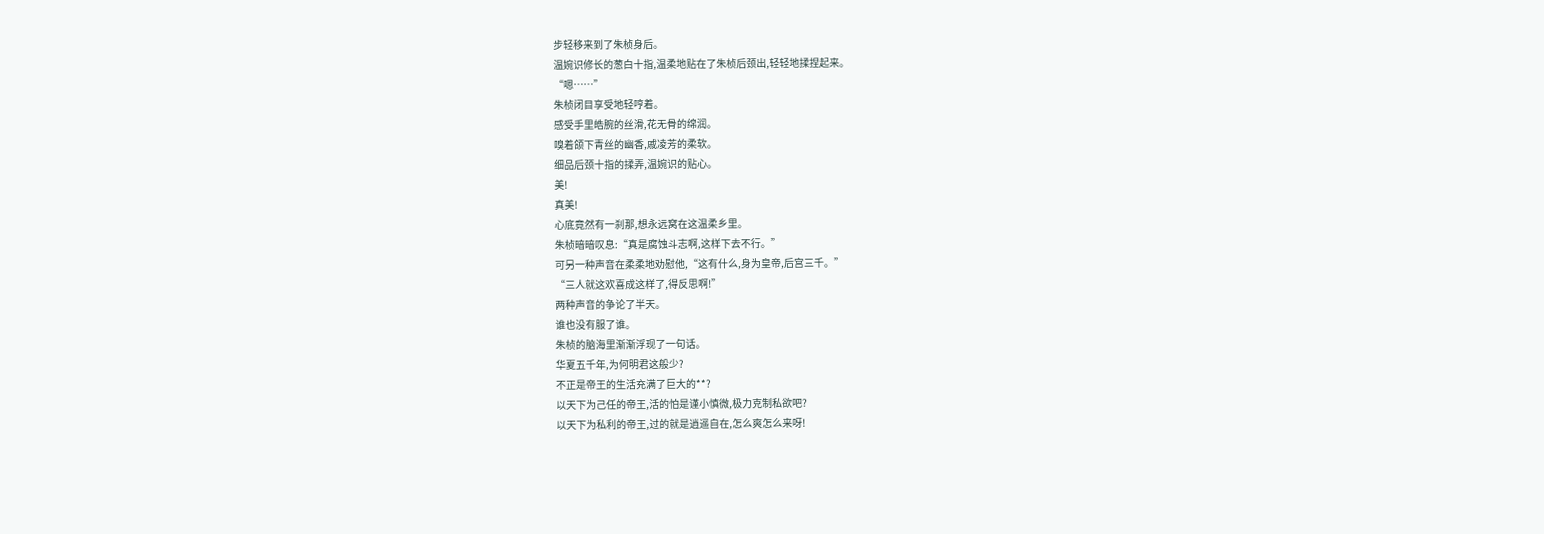步轻移来到了朱桢身后。
温婉识修长的葱白十指,温柔地贴在了朱桢后颈出,轻轻地揉捏起来。
“嗯……”
朱桢闭目享受地轻哼着。
感受手里皓腕的丝滑,花无骨的绵润。
嗅着颌下青丝的幽香,戚凌芳的柔软。
细品后颈十指的揉弄,温婉识的贴心。
美!
真美!
心底竟然有一刹那,想永远窝在这温柔乡里。
朱桢暗暗叹息:“真是腐蚀斗志啊,这样下去不行。”
可另一种声音在柔柔地劝慰他,“这有什么,身为皇帝,后宫三千。”
“三人就这欢喜成这样了,得反思啊!”
两种声音的争论了半天。
谁也没有服了谁。
朱桢的脑海里渐渐浮现了一句话。
华夏五千年,为何明君这般少?
不正是帝王的生活充满了巨大的**?
以天下为己任的帝王,活的怕是谨小慎微,极力克制私欲吧?
以天下为私利的帝王,过的就是逍遥自在,怎么爽怎么来呀!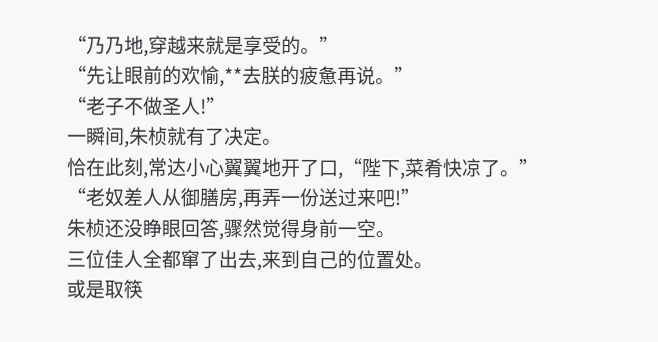“乃乃地,穿越来就是享受的。”
“先让眼前的欢愉,**去朕的疲惫再说。”
“老子不做圣人!”
一瞬间,朱桢就有了决定。
恰在此刻,常达小心翼翼地开了口,“陛下,菜肴快凉了。”
“老奴差人从御膳房,再弄一份送过来吧!”
朱桢还没睁眼回答,骤然觉得身前一空。
三位佳人全都窜了出去,来到自己的位置处。
或是取筷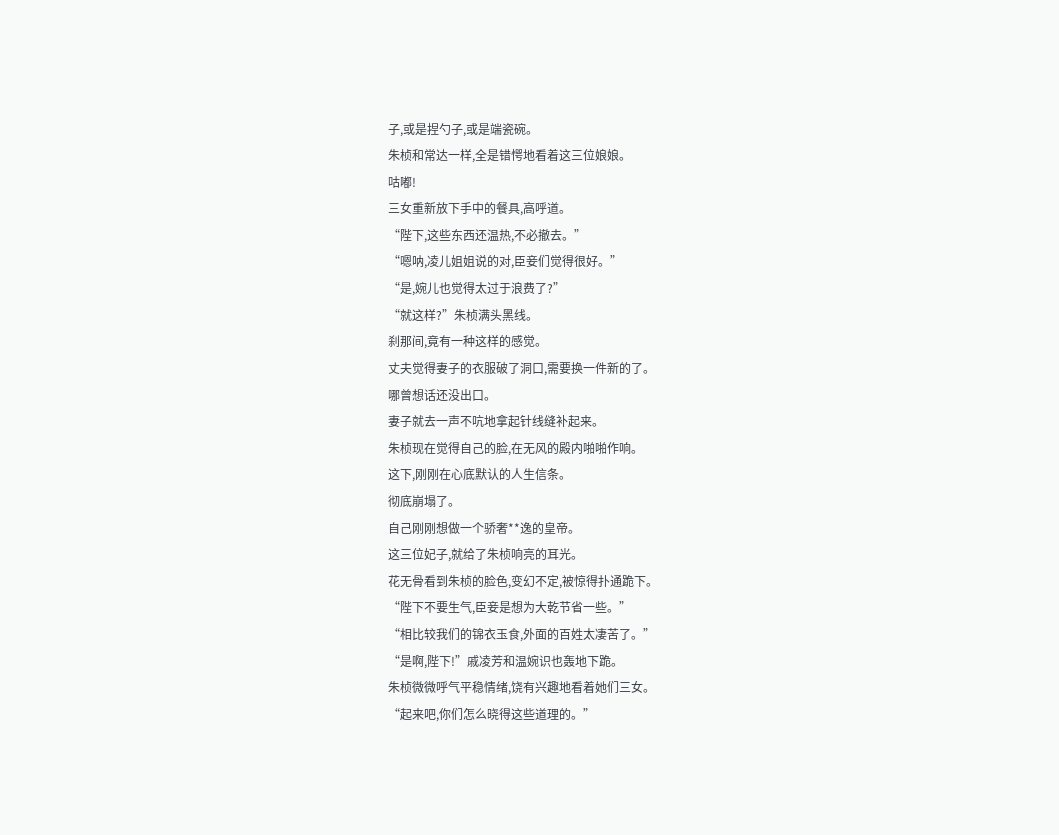子,或是捏勺子,或是端瓷碗。
朱桢和常达一样,全是错愕地看着这三位娘娘。
咕嘟!
三女重新放下手中的餐具,高呼道。
“陛下,这些东西还温热,不必撤去。”
“嗯呐,凌儿姐姐说的对,臣妾们觉得很好。”
“是,婉儿也觉得太过于浪费了?”
“就这样?”朱桢满头黑线。
刹那间,竟有一种这样的感觉。
丈夫觉得妻子的衣服破了洞口,需要换一件新的了。
哪曾想话还没出口。
妻子就去一声不吭地拿起针线缝补起来。
朱桢现在觉得自己的脸,在无风的殿内啪啪作响。
这下,刚刚在心底默认的人生信条。
彻底崩塌了。
自己刚刚想做一个骄奢**逸的皇帝。
这三位妃子,就给了朱桢响亮的耳光。
花无骨看到朱桢的脸色,变幻不定,被惊得扑通跪下。
“陛下不要生气,臣妾是想为大乾节省一些。”
“相比较我们的锦衣玉食,外面的百姓太凄苦了。”
“是啊,陛下!”戚凌芳和温婉识也轰地下跪。
朱桢微微呼气平稳情绪,饶有兴趣地看着她们三女。
“起来吧,你们怎么晓得这些道理的。”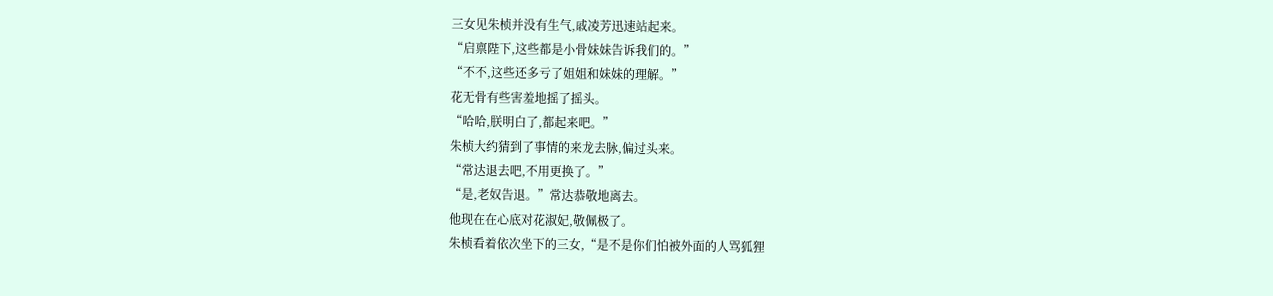三女见朱桢并没有生气,戚凌芳迅速站起来。
“启禀陛下,这些都是小骨妹妹告诉我们的。”
“不不,这些还多亏了姐姐和妹妹的理解。”
花无骨有些害羞地摇了摇头。
“哈哈,朕明白了,都起来吧。”
朱桢大约猜到了事情的来龙去脉,偏过头来。
“常达退去吧,不用更换了。”
“是,老奴告退。”常达恭敬地离去。
他现在在心底对花淑妃,敬佩极了。
朱桢看着依次坐下的三女,“是不是你们怕被外面的人骂狐狸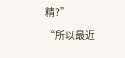精?”
“所以最近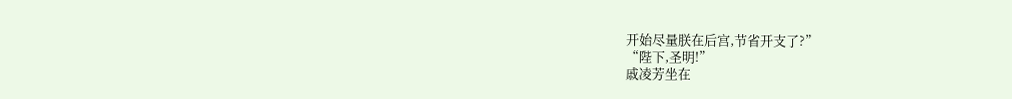开始尽量朕在后宫,节省开支了?”
“陛下,圣明!”
戚凌芳坐在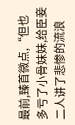最前,臻首微点,“但也多亏了小骨妹妹,给臣妾二人讲了悲惨的流浪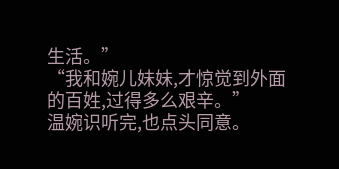生活。”
“我和婉儿妹妹,才惊觉到外面的百姓,过得多么艰辛。”
温婉识听完,也点头同意。